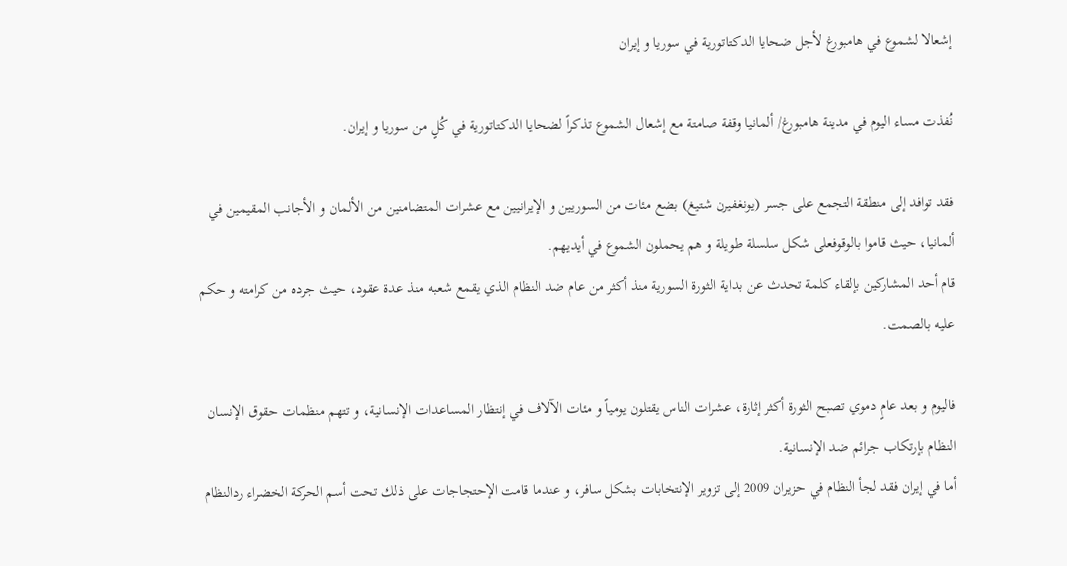إشعالا لشموع في هامبورغ لأجل ضحايا الدكتاتورية في سوريا و إيران

نُفذت مساء اليوم في مدينة هامبورغ/ ألمانيا وقفة صامتة مع إشعال الشموع تذكراً لضحايا الدكتاتورية في كُلٍ من سوريا و إيران.

فقد توافد إلى منطقة التجمع على جسر (يونغفيرن شتيغ) بضع مئات من السوريين و الإيرانيين مع عشرات المتضامنين من الألمان و الأجانب المقيمين في ألمانيا، حيث قاموا بالوقوفعلى شكل سلسلة طويلة و هم يحملون الشموع في أيديهم.
قام أحد المشاركين بإلقاء كلمة تحدث عن بداية الثورة السورية منذ أكثر من عام ضد النظام الذي يقمع شعبه منذ عدة عقود، حيث جرده من كرامته و حكم عليه بالصمت.

فاليوم و بعد عامٍ دموي تصبح الثورة أكثر إثارة، عشرات الناس يقتلون يومياً و مئات الآلاف في إنتظار المساعدات الإنسانية، و تتهم منظمات حقوق الإنسان النظام بإرتكاب جرائم ضد الإنسانية.
أما في إيران فقد لجأ النظام في حزيران 2009 إلى تزوير الإنتخابات بشكل سافر، و عندما قامت الإحتجاجات على ذلك تحت أسم الحركة الخضراء ردالنظام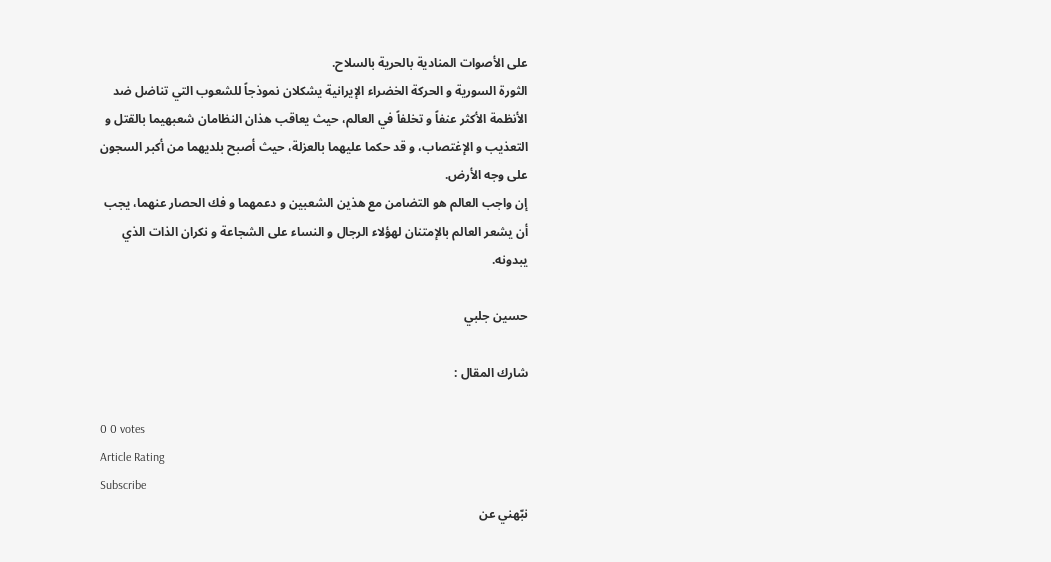على الأصوات المنادية بالحرية بالسلاح.
الثورة السورية و الحركة الخضراء الإيرانية يشكلان نموذجاً للشعوب التي تناضل ضد الأنظمة الأكثر عنفاً و تخلفاً في العالم، حيث يعاقب هذان النظامان شعبهيما بالقتل و التعذيب و الإغتصاب، و قد حكما عليهما بالعزلة، حيث أصبح بلديهما من أكبر السجون على وجه الأرض.
إن واجب العالم هو التضامن مع هذين الشعبين و دعمهما و فك الحصار عنهما، يجب أن يشعر العالم بالإمتنان لهؤلاء الرجال و النساء على الشجاعة و نكران الذات الذي يبدونه.

حسين جلبي

شارك المقال :

0 0 votes
Article Rating
Subscribe
نبّهني عن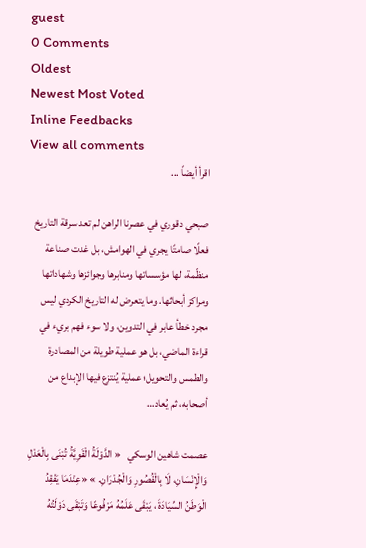guest
0 Comments
Oldest
Newest Most Voted
Inline Feedbacks
View all comments
اقرأ أيضاً ...

صبحي دقوري في عصرنا الراهن لم تعد سرقة التاريخ فعلًا صامتًا يجري في الهوامش، بل غدت صناعة منظّمة، لها مؤسساتها ومنابرها وجوائزها وشهاداتها ومراكز أبحاثها. وما يتعرض له التاريخ الكردي ليس مجرد خطأ عابر في التدوين، ولا سوء فهم بريء في قراءة الماضي، بل هو عملية طويلة من المصادرة والطمس والتحويل؛ عملية يُنتزع فيها الإبداع من أصحابه، ثم يُعاد…

عصمت شاهين الوسكي   « الدَّوْلَةُ الْقَوِيَّةُ تُبْنَى بِالْعَدْلِ وَالْإِنْسَانِ، لَا بِالْقُصُورِ وَالْجُدْرَانِ. » «عِنْدَمَا يَفْقِدُ الْوَطَنُ السِّيَادَةَ ، يَبْقَى عَلَمُهُ مَرْفُوعًا وَتَبْقَى دَوْلَتُهُ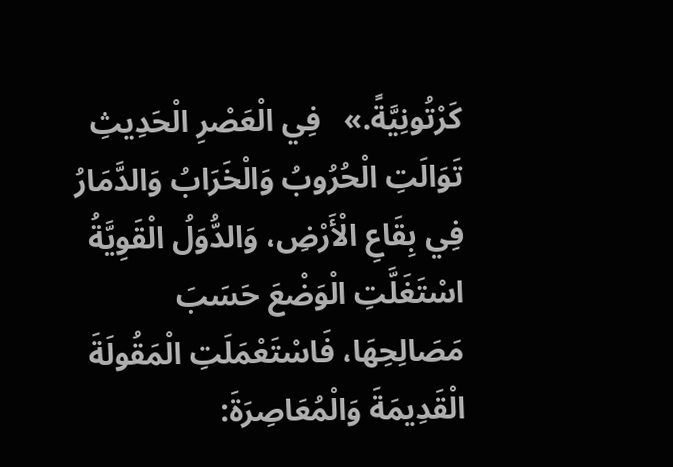كَرْتُونِيَّةً.»   فِي الْعَصْرِ الْحَدِيثِ تَوَالَتِ الْحُرُوبُ وَالْخَرَابُ وَالدَّمَارُ فِي بِقَاعِ الْأَرْضِ، وَالدُّوَلُ الْقَوِيَّةُ اسْتَغَلَّتِ الْوَضْعَ حَسَبَ مَصَالِحِهَا، فَاسْتَعْمَلَتِ الْمَقُولَةَ الْقَدِيمَةَ وَالْمُعَاصِرَةَ: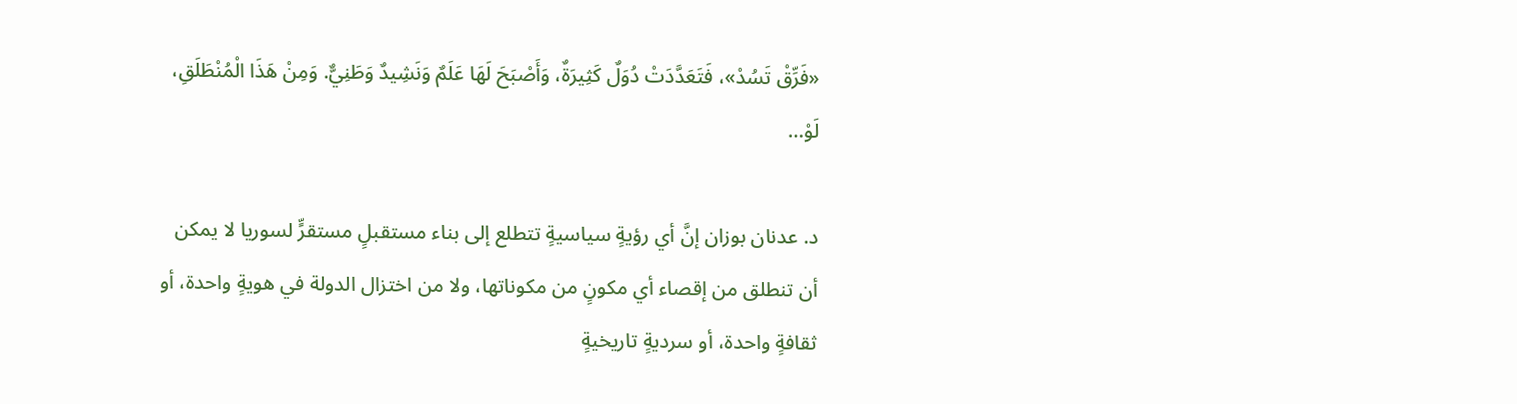«فَرِّقْ تَسُدْ»، فَتَعَدَّدَتْ دُوَلٌ كَثِيرَةٌ، وَأَصْبَحَ لَهَا عَلَمٌ وَنَشِيدٌ وَطَنِيٌّ. وَمِنْ هَذَا الْمُنْطَلَقِ، لَوْ…

د. عدنان بوزان إنَّ أي رؤيةٍ سياسيةٍ تتطلع إلى بناء مستقبلٍ مستقرٍّ لسوريا لا يمكن أن تنطلق من إقصاء أي مكونٍ من مكوناتها، ولا من اختزال الدولة في هويةٍ واحدة، أو ثقافةٍ واحدة، أو سرديةٍ تاريخيةٍ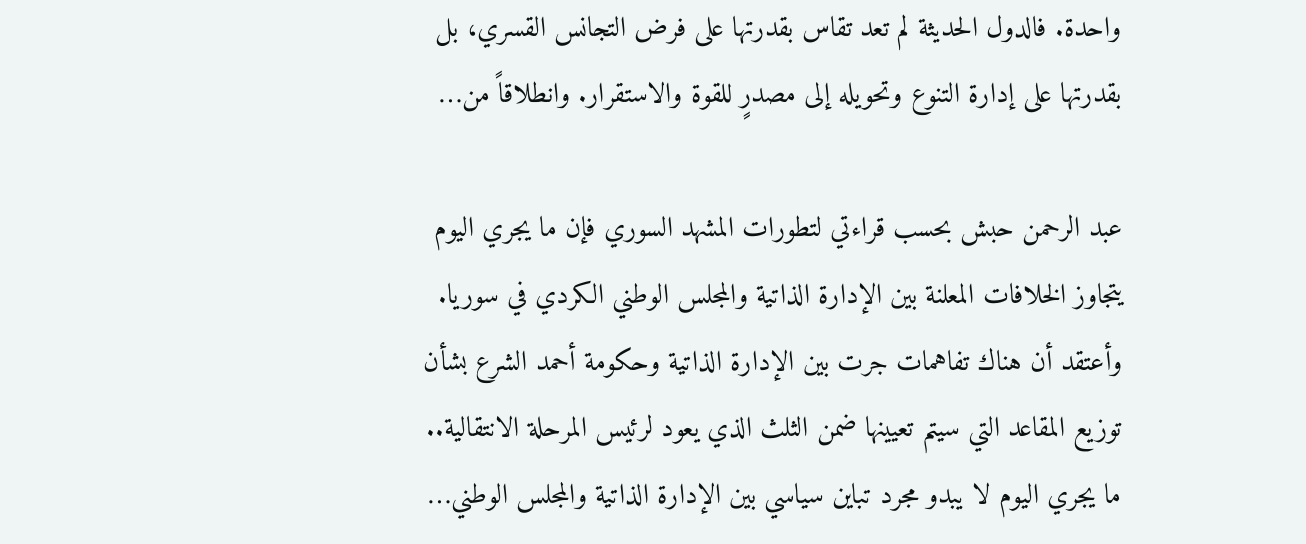واحدة. فالدول الحديثة لم تعد تقاس بقدرتها على فرض التجانس القسري، بل بقدرتها على إدارة التنوع وتحويله إلى مصدرٍ للقوة والاستقرار. وانطلاقاً من…

عبد الرحمن حبش بحسب قراءتي لتطورات المشهد السوري فإن ما يجري اليوم يتجاوز الخلافات المعلنة بين الإدارة الذاتية والمجلس الوطني الكردي في سوريا. وأعتقد أن هناك تفاهمات جرت بين الإدارة الذاتية وحكومة أحمد الشرع بشأن توزيع المقاعد التي سيتم تعيينها ضمن الثلث الذي يعود لرئيس المرحلة الانتقالية.. ما يجري اليوم لا يبدو مجرد تباين سياسي بين الإدارة الذاتية والمجلس الوطني…